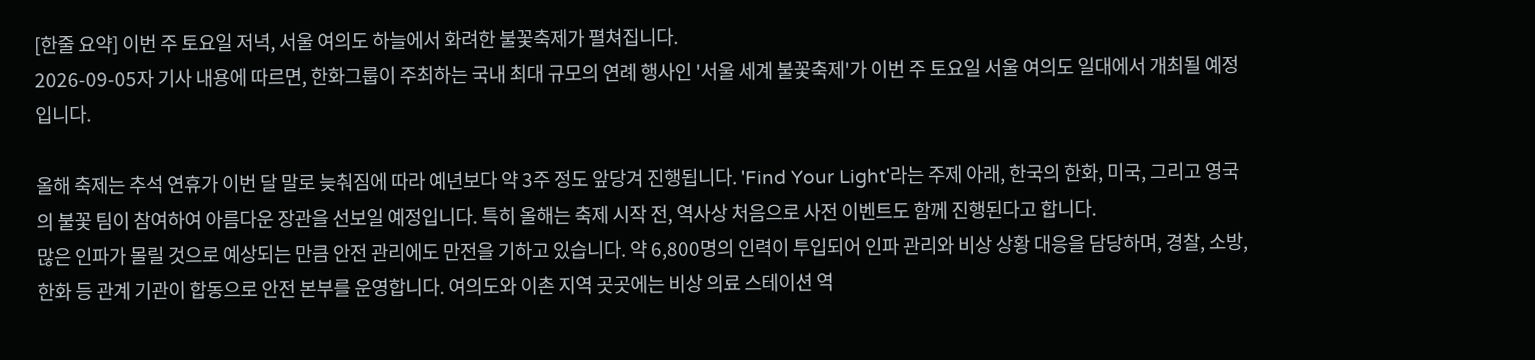[한줄 요약] 이번 주 토요일 저녁, 서울 여의도 하늘에서 화려한 불꽃축제가 펼쳐집니다.
2026-09-05자 기사 내용에 따르면, 한화그룹이 주최하는 국내 최대 규모의 연례 행사인 '서울 세계 불꽃축제'가 이번 주 토요일 서울 여의도 일대에서 개최될 예정입니다.

올해 축제는 추석 연휴가 이번 달 말로 늦춰짐에 따라 예년보다 약 3주 정도 앞당겨 진행됩니다. 'Find Your Light'라는 주제 아래, 한국의 한화, 미국, 그리고 영국의 불꽃 팀이 참여하여 아름다운 장관을 선보일 예정입니다. 특히 올해는 축제 시작 전, 역사상 처음으로 사전 이벤트도 함께 진행된다고 합니다.
많은 인파가 몰릴 것으로 예상되는 만큼 안전 관리에도 만전을 기하고 있습니다. 약 6,800명의 인력이 투입되어 인파 관리와 비상 상황 대응을 담당하며, 경찰, 소방, 한화 등 관계 기관이 합동으로 안전 본부를 운영합니다. 여의도와 이촌 지역 곳곳에는 비상 의료 스테이션 역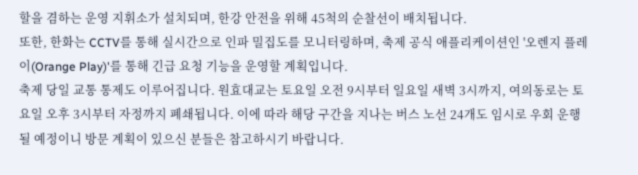할을 겸하는 운영 지휘소가 설치되며, 한강 안전을 위해 45척의 순찰선이 배치됩니다.
또한, 한화는 CCTV를 통해 실시간으로 인파 밀집도를 모니터링하며, 축제 공식 애플리케이션인 '오렌지 플레이(Orange Play)'를 통해 긴급 요청 기능을 운영할 계획입니다.
축제 당일 교통 통제도 이루어집니다. 원효대교는 토요일 오전 9시부터 일요일 새벽 3시까지, 여의동로는 토요일 오후 3시부터 자정까지 폐쇄됩니다. 이에 따라 해당 구간을 지나는 버스 노선 24개도 임시로 우회 운행될 예정이니 방문 계획이 있으신 분들은 참고하시기 바랍니다.